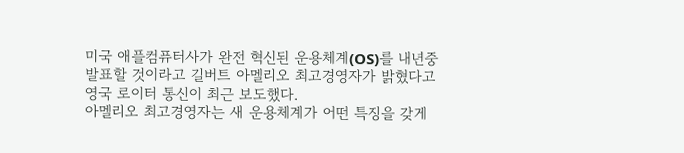미국 애플컴퓨터사가 완전 혁신된 운용체계(OS)를 내년중 발표할 것이라고 길버트 아멜리오 최고경영자가 밝혔다고 영국 로이터 통신이 최근 보도했다.
아멜리오 최고경영자는 새 운용체계가 어떤 특징을 갖게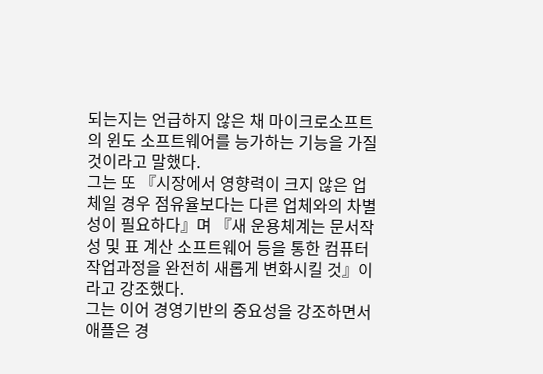되는지는 언급하지 않은 채 마이크로소프트의 윈도 소프트웨어를 능가하는 기능을 가질 것이라고 말했다.
그는 또 『시장에서 영향력이 크지 않은 업체일 경우 점유율보다는 다른 업체와의 차별성이 필요하다』며 『새 운용체계는 문서작성 및 표 계산 소프트웨어 등을 통한 컴퓨터 작업과정을 완전히 새롭게 변화시킬 것』이라고 강조했다.
그는 이어 경영기반의 중요성을 강조하면서 애플은 경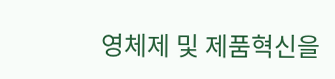영체제 및 제품혁신을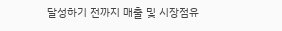달성하기 전까지 매출 및 시장점유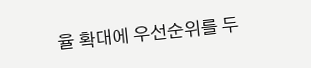율 확대에 우선순위를 두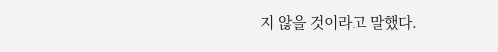지 않을 것이라고 말했다.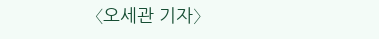〈오세관 기자〉